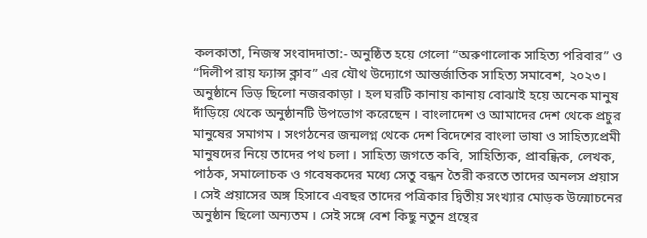কলকাতা, নিজস্ব সংবাদদাতা:- অনুষ্ঠিত হয়ে গেলো “অরুণালোক সাহিত্য পরিবার” ও “দিলীপ রায় ফ্যান্স ক্লাব” এর যৌথ উদ্যোগে আন্তর্জাতিক সাহিত্য সমাবেশ, ২০২৩। অনুষ্ঠানে ভিড় ছিলো নজরকাড়া । হল ঘরটি কানায় কানায় বোঝাই হয়ে অনেক মানুষ দাঁড়িয়ে থেকে অনুষ্ঠানটি উপভোগ করেছেন । বাংলাদেশ ও আমাদের দেশ থেকে প্রচুর মানুষের সমাগম । সংগঠনের জন্মলগ্ন থেকে দেশ বিদেশের বাংলা ভাষা ও সাহিত্যপ্রেমী মানুষদের নিয়ে তাদের পথ চলা । সাহিত্য জগতে কবি, সাহিত্যিক, প্রাবন্ধিক, লেখক, পাঠক, সমালোচক ও গবেষকদের মধ্যে সেতু বন্ধন তৈরী করতে তাদের অনলস প্রয়াস । সেই প্রয়াসের অঙ্গ হিসাবে এবছর তাদের পত্রিকার দ্বিতীয় সংখ্যার মোড়ক উন্মোচনের অনুষ্ঠান ছিলো অন্যতম । সেই সঙ্গে বেশ কিছু নতুন গ্রন্থের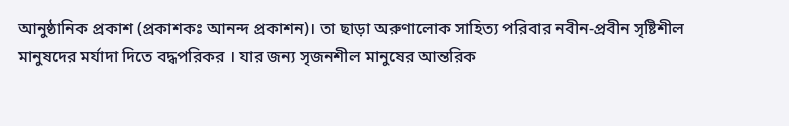আনুষ্ঠানিক প্রকাশ (প্রকাশকঃ আনন্দ প্রকাশন)। তা ছাড়া অরুণালোক সাহিত্য পরিবার নবীন-প্রবীন সৃষ্টিশীল মানুষদের মর্যাদা দিতে বদ্ধপরিকর । যার জন্য সৃজনশীল মানুষের আন্তরিক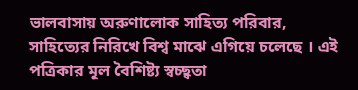ভালবাসায় অরুণালোক সাহিত্য পরিবার, সাহিত্যের নিরিখে বিশ্ব মাঝে এগিয়ে চলেছে । এই পত্রিকার মূল বৈশিষ্ট্য স্বচ্ছ্বতা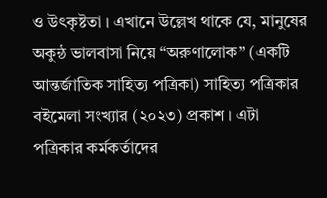ও উৎকৃষ্টতা । এখানে উল্লেখ থাকে যে, মানুষের অকুন্ঠ ভালবাসা নিয়ে “অরুণালোক” (একটি আন্তর্জাতিক সাহিত্য পত্রিকা) সাহিত্য পত্রিকার বইমেলা সংখ্যার (২০২৩) প্রকাশ । এটা পত্রিকার কর্মকর্তাদের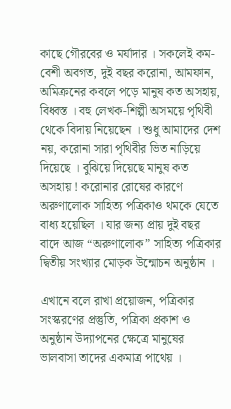কাছে গৌরবের ও মর্যাদার । সকলেই কম-বেশী অবগত, দুই বছর করোনা, আমফান, অমিক্রনের কবলে পড়ে মানুষ কত অসহায়, বিধ্বস্ত । বহু লেখক-শিল্পী অসময়ে পৃথিবী থেকে বিদায় নিয়েছেন । শুধু আমাদের দেশ নয়, করোনা সারা পৃথিবীর ভিত নাড়িয়ে দিয়েছে । বুঝিয়ে দিয়েছে মানুষ কত অসহায় ! করোনার রোষের কারণে অরুণালোক সাহিত্য পত্রিকাও থমকে যেতে বাধ্য হয়েছিল । যার জন্য প্রায় দুই বছর বাদে আজ “অরুণালোক” সাহিত্য পত্রিকার দ্বিতীয় সংখ্যার মোড়ক উন্মোচন অনুষ্ঠান ।

এখানে বলে রাখা প্রয়োজন, পত্রিকার সংস্করণের প্রস্তুতি, পত্রিকা প্রকাশ ও অনুষ্ঠান উদ্যাপনের ক্ষেত্রে মানুষের ভালবাসা তাদের একমাত্র পাথেয় ।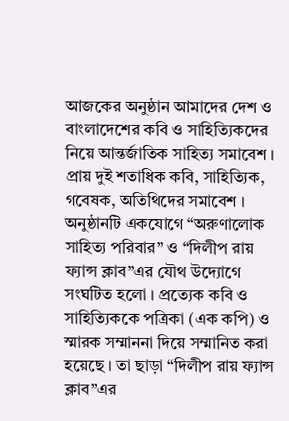আজকের অনুষ্ঠান আমাদের দেশ ও বাংলাদেশের কবি ও সাহিত্যিকদের নিয়ে আন্তর্জাতিক সাহিত্য সমাবেশ । প্রায় দুই শতাধিক কবি, সাহিত্যিক, গবেষক, অতিথিদের সমাবেশ । অনুষ্ঠানটি একযোগে “অরুণালোক সাহিত্য পরিবার” ও “দিলীপ রায় ফ্যান্স ক্লাব”এর যৌথ উদ্যোগে সংঘটিত হলো । প্রত্যেক কবি ও সাহিত্যিককে পত্রিকা (এক কপি) ও স্মারক সম্মাননা দিয়ে সম্মানিত করা হয়েছে । তা ছাড়া “দিলীপ রায় ফ্যান্স ক্লাব”এর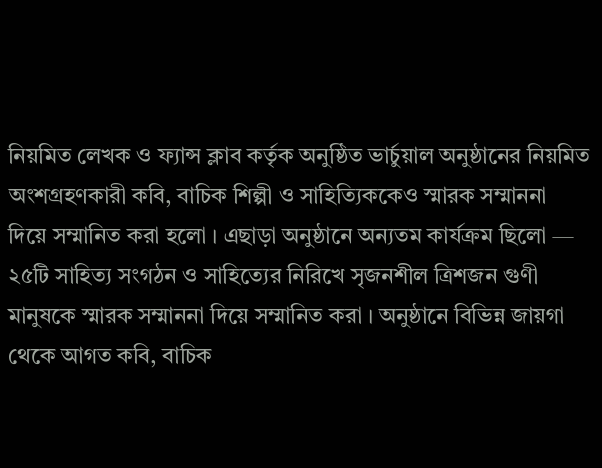নিয়মিত লেখক ও ফ্যান্স ক্লাব কর্তৃক অনুষ্ঠিত ভার্চুয়াল অনুষ্ঠানের নিয়মিত অংশগ্রহণকারী কবি, বাচিক শিল্পী ও সাহিত্যিককেও স্মারক সম্মাননা দিয়ে সম্মানিত করা হলো । এছাড়া অনুষ্ঠানে অন্যতম কার্যক্রম ছিলো — ২৫টি সাহিত্য সংগঠন ও সাহিত্যের নিরিখে সৃজনশীল ত্রিশজন গুণী মানুষকে স্মারক সম্মাননা দিয়ে সম্মানিত করা । অনুষ্ঠানে বিভিন্ন জায়গা থেকে আগত কবি, বাচিক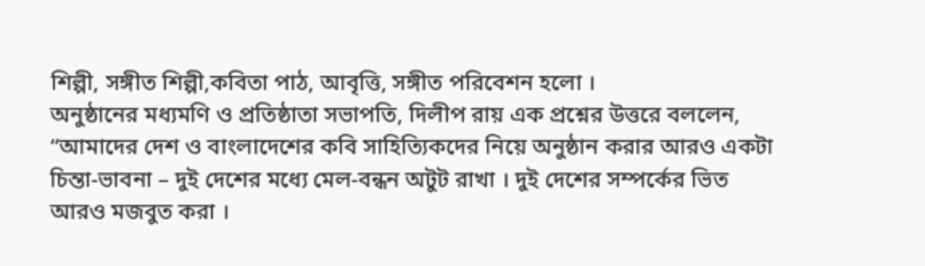শিল্পী, সঙ্গীত শিল্পী,কবিতা পাঠ, আবৃত্তি, সঙ্গীত পরিবেশন হলো ।
অনুষ্ঠানের মধ্যমণি ও প্রতিষ্ঠাতা সভাপতি, দিলীপ রায় এক প্রশ্নের উত্তরে বললেন, “আমাদের দেশ ও বাংলাদেশের কবি সাহিত্যিকদের নিয়ে অনুষ্ঠান করার আরও একটা চিন্তা-ভাবনা – দুই দেশের মধ্যে মেল-বন্ধন অটুট রাখা । দুই দেশের সম্পর্কের ভিত আরও মজবুত করা ।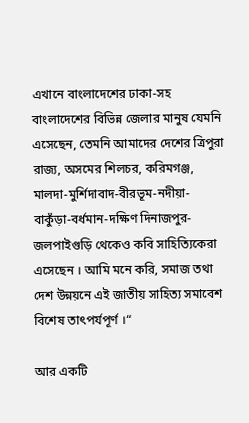এখানে বাংলাদেশের ঢাকা-সহ বাংলাদেশের বিভিন্ন জেলার মানুষ যেমনি এসেছেন, তেমনি আমাদের দেশের ত্রিপুরা রাজ্য, অসমের শিলচর, করিমগঞ্জ, মালদা-মুর্শিদাবাদ-বীরভূম-নদীয়া-বাকুঁড়া-বর্ধমান-দক্ষিণ দিনাজপুর-জলপাইগুড়ি থেকেও কবি সাহিত্যিকেরা এসেছেন । আমি মনে করি, সমাজ তথা দেশ উন্নয়নে এই জাতীয় সাহিত্য সমাবেশ বিশেষ তাৎপর্যপূর্ণ ।“

আর একটি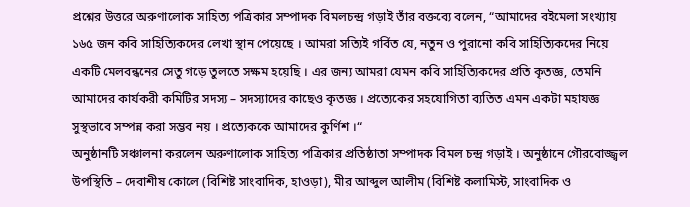প্রশ্নের উত্তরে অরুণালোক সাহিত্য পত্রিকার সম্পাদক বিমলচন্দ্র গড়াই তাঁর বক্তব্যে বলেন, “আমাদের বইমেলা সংখ্যায় ১৬৫ জন কবি সাহিত্যিকদের লেখা স্থান পেয়েছে । আমরা সত্যিই গর্বিত যে, নতুন ও পুরানো কবি সাহিত্যিকদের নিয়ে একটি মেলবন্ধনের সেতু গড়ে তুলতে সক্ষম হয়েছি । এর জন্য আমরা যেমন কবি সাহিত্যিকদের প্রতি কৃতজ্ঞ, তেমনি আমাদের কার্যকরী কমিটির সদস্য – সদস্যাদের কাছেও কৃতজ্ঞ । প্রত্যেকের সহযোগিতা ব্যতিত এমন একটা মহাযজ্ঞ সুস্থভাবে সম্পন্ন করা সম্ভব নয় । প্রত্যেককে আমাদের কুর্ণিশ ।“
অনুষ্ঠানটি সঞ্চালনা করলেন অরুণালোক সাহিত্য পত্রিকার প্রতিষ্ঠাতা সম্পাদক বিমল চন্দ্র গড়াই । অনুষ্ঠানে গৌরবোজ্জ্বল উপস্থিতি – দেবাশীষ কোলে (বিশিষ্ট সাংবাদিক, হাওড়া), মীর আব্দুল আলীম (বিশিষ্ট কলামিস্ট, সাংবাদিক ও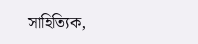সাহিত্যিক,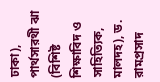ঢাকা), পার্থসারথী ঝা (বিশিষ্ট শিক্ষাবিদ ও সাহিত্যিক, মালদহ), ড. রামপ্রসাদ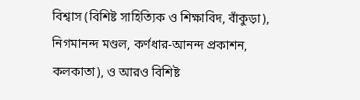বিশ্বাস (বিশিষ্ট সাহিত্যিক ও শিক্ষাবিদ, বাঁকুড়া), নিগমানন্দ মণ্ডল, কর্ণধার-আনন্দ প্রকাশন, কলকাতা), ও আরও বিশিষ্ট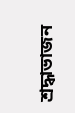শ্রদ্ধাভাজন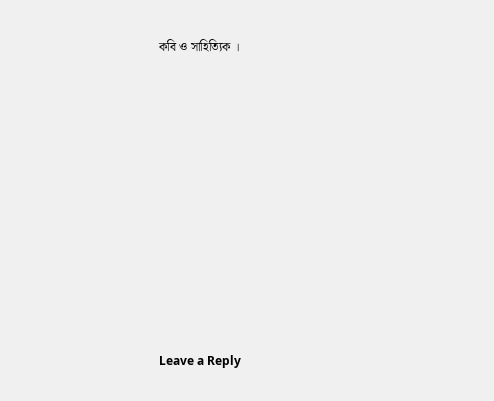কবি ও সাহিত্যিক ।












Leave a Reply